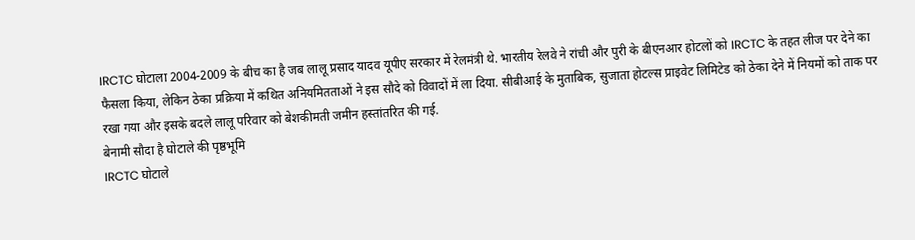IRCTC घोटाला 2004-2009 के बीच का है जब लालू प्रसाद यादव यूपीए सरकार में रेलमंत्री थे. भारतीय रेलवे ने रांची और पुरी के बीएनआर होटलों को IRCTC के तहत लीज पर देने का फैसला किया, लेकिन ठेका प्रक्रिया में कथित अनियमितताओं ने इस सौदे को विवादों में ला दिया. सीबीआई के मुताबिक, सुजाता होटल्स प्राइवेट लिमिटेड को ठेका देने में नियमों को ताक पर रखा गया और इसके बदले लालू परिवार को बेशकीमती जमीन हस्तांतरित की गई.
बेनामी सौदा है घोटाले की पृष्ठभूमि
IRCTC घोटाले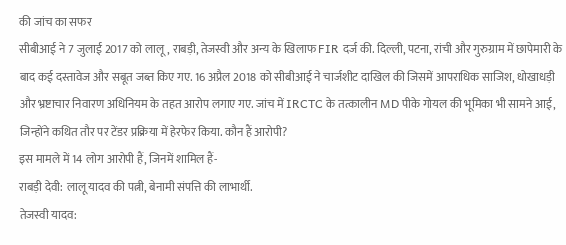की जांच का सफर
सीबीआई ने 7 जुलाई 2017 को लालू, राबड़ी, तेजस्वी और अन्य के खिलाफ FIR दर्ज की. दिल्ली, पटना, रांची और गुरुग्राम में छापेमारी के बाद कई दस्तावेज और सबूत जब्त किए गए. 16 अप्रैल 2018 को सीबीआई ने चार्जशीट दाखिल की जिसमें आपराधिक साजिश, धोखाधड़ी और भ्रष्टाचार निवारण अधिनियम के तहत आरोप लगाए गए. जांच में IRCTC के तत्कालीन MD पीके गोयल की भूमिका भी सामने आई, जिन्होंने कथित तौर पर टेंडर प्रक्रिया में हेरफेर किया. कौन हैं आरोपी?
इस मामले में 14 लोग आरोपी हैं, जिनमें शामिल हैं-
राबड़ी देवी: लालू यादव की पत्नी, बेनामी संपत्ति की लाभार्थी.
तेजस्वी यादव: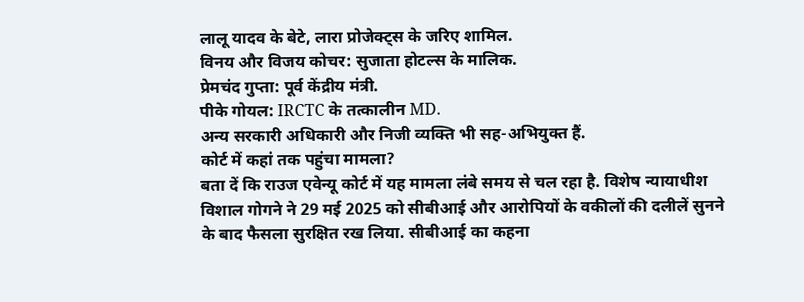लालू यादव के बेटे, लारा प्रोजेक्ट्स के जरिए शामिल.
विनय और विजय कोचर: सुजाता होटल्स के मालिक.
प्रेमचंद गुप्ता: पूर्व केंद्रीय मंत्री.
पीके गोयल: IRCTC के तत्कालीन MD.
अन्य सरकारी अधिकारी और निजी व्यक्ति भी सह-अभियुक्त हैं.
कोर्ट में कहां तक पहुंचा मामला?
बता दें कि राउज एवेन्यू कोर्ट में यह मामला लंबे समय से चल रहा है. विशेष न्यायाधीश विशाल गोगने ने 29 मई 2025 को सीबीआई और आरोपियों के वकीलों की दलीलें सुनने के बाद फैसला सुरक्षित रख लिया. सीबीआई का कहना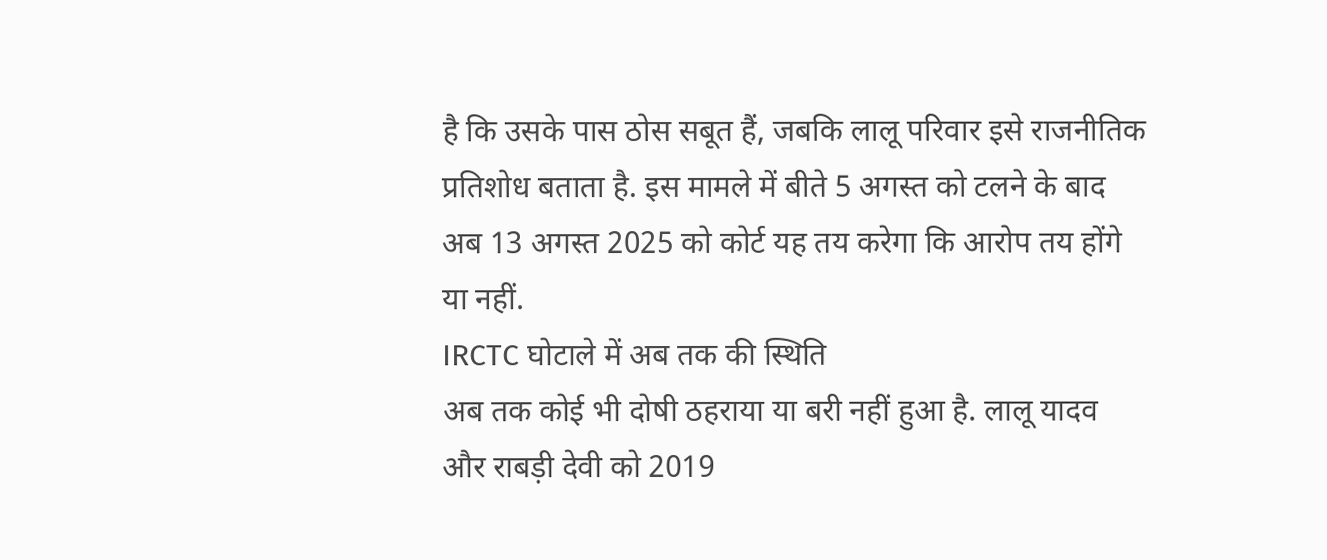है कि उसके पास ठोस सबूत हैं, जबकि लालू परिवार इसे राजनीतिक प्रतिशोध बताता है. इस मामले में बीते 5 अगस्त को टलने के बाद अब 13 अगस्त 2025 को कोर्ट यह तय करेगा कि आरोप तय होंगे या नहीं.
IRCTC घोटाले में अब तक की स्थिति
अब तक कोई भी दोषी ठहराया या बरी नहीं हुआ है. लालू यादव और राबड़ी देवी को 2019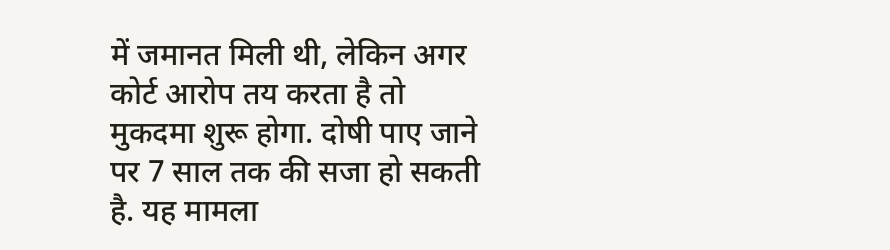में जमानत मिली थी, लेकिन अगर कोर्ट आरोप तय करता है तो मुकदमा शुरू होगा. दोषी पाए जाने पर 7 साल तक की सजा हो सकती है. यह मामला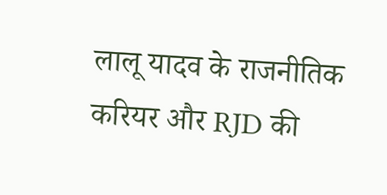लालू यादव के राजनीतिक करियर और RJD की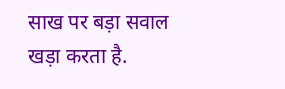साख पर बड़ा सवाल खड़ा करता है.